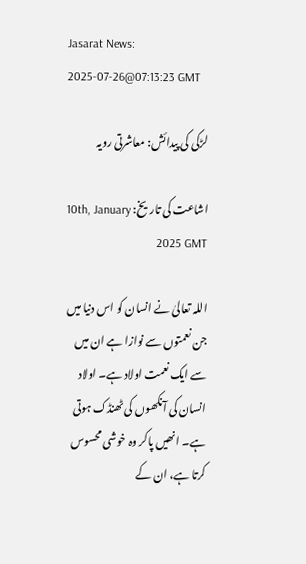Jasarat News:
2025-07-26@07:13:23 GMT

لڑکی کی پیدائش: معاشرتی رویہ

اشاعت کی تاریخ: 10th, January 2025 GMT

اللہ تعالیٰ نے انسان کو اس دنیا میں جن نعمتوں سے نوازا ہے ان میں سے ایک نعمت اولاد ہے۔ اولاد انسان کی آنکھوں کی ٹھنڈک ہوتی ہے۔ انھیں پاکر وہ خوشی محسوس کرتا ہے، ان کے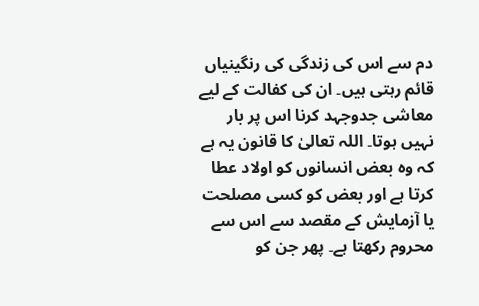دم سے اس کی زندگی کی رنگینیاں قائم رہتی ہیں۔ ان کی کفالت کے لیے معاشی جدوجہد کرنا اس پر بار نہیں ہوتا۔ اللہ تعالیٰ کا قانون یہ ہے کہ وہ بعض انسانوں کو اولاد عطا کرتا ہے اور بعض کو کسی مصلحت یا آزمایش کے مقصد سے اس سے محروم رکھتا ہے۔ پھر جن کو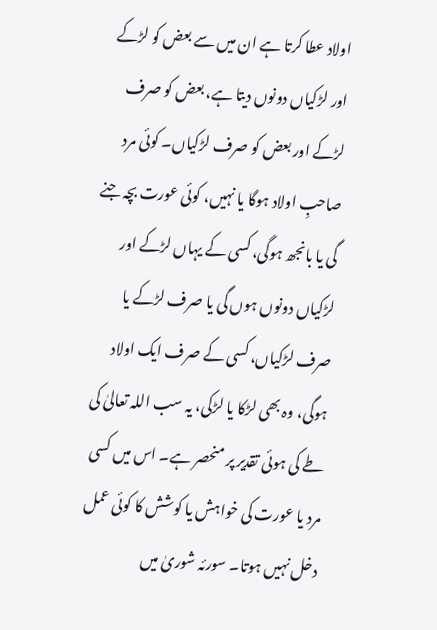اولاد عطا کرتا ہے ان میں سے بعض کو لڑکے اور لڑکیاں دونوں دیتا ہے، بعض کو صرف لڑکے اور بعض کو صرف لڑکیاں۔ کوئی مرد صاحبِ اولاد ہوگا یا نہیں، کوئی عورت بچہ جنے گی یا بانجھ ہوگی، کسی کے یہاں لڑکے اور لڑکیاں دونوں ہوں گی یا صرف لڑکے یا صرف لڑکیاں، کسی کے صرف ایک اولاد ہوگی، وہ بھی لڑکا یا لڑکی، یہ سب اللہ تعالیٰ کی طے کی ہوئی تقدیر پر منحصر ہے۔ اس میں کسی مرد یا عورت کی خواہش یا کوشش کا کوئی عمل دخل نہیں ہوتا۔ سورئہ شوریٰ میں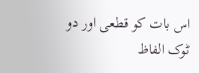اس بات کو قطعی اور دو ٹوک الفاظ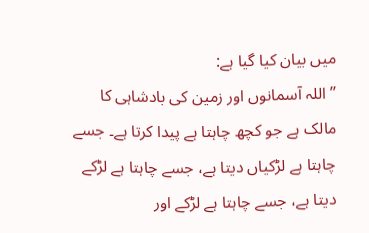میں بیان کیا گیا ہے:
’’اللہ آسمانوں اور زمین کی بادشاہی کا مالک ہے جو کچھ چاہتا ہے پیدا کرتا ہے۔ جسے چاہتا ہے لڑکیاں دیتا ہے، جسے چاہتا ہے لڑکے دیتا ہے، جسے چاہتا ہے لڑکے اور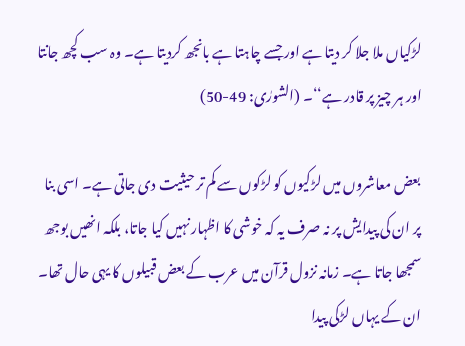لڑکیاں ملا جلا کر دیتا ہے اور جسے چاہتا ہے بانجھ کردیتا ہے۔ وہ سب کچھ جانتا اور ہر چیز پر قادر ہے‘‘۔ (الشورٰی: 49-50)

بعض معاشروں میں لڑکیوں کو لڑکوں سے کم تر حیثیت دی جاتی ہے۔ اسی بنا پر ان کی پیدایش پر نہ صرف یہ کہ خوشی کا اظہار نہیں کیا جاتا، بلکہ انھیں بوجھ سمجھا جاتا ہے۔ زمانہ نزول قرآن میں عرب کے بعض قبیلوں کا یہی حال تھا۔ ان کے یہاں لڑکی پیدا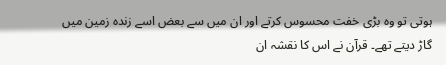ہوتی تو وہ بڑی خفت محسوس کرتے اور ان میں سے بعض اسے زندہ زمین میں گاڑ دیتے تھے۔ قرآن نے اس کا نقشہ ان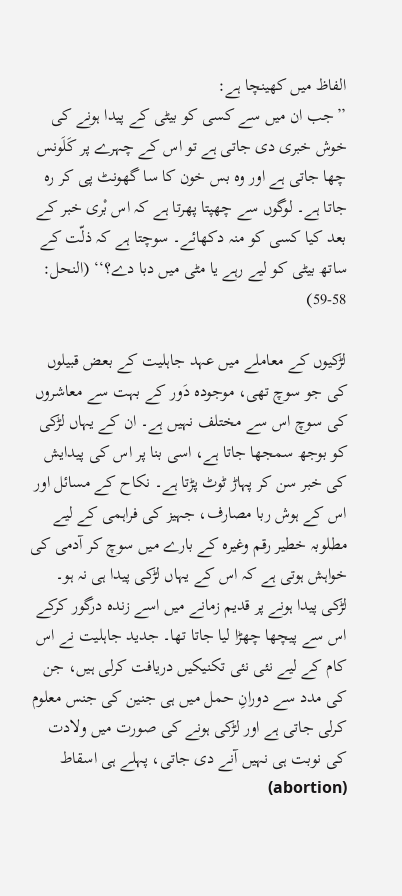الفاظ میں کھینچا ہے:
’’جب ان میں سے کسی کو بیٹی کے پیدا ہونے کی خوش خبری دی جاتی ہے تو اس کے چہرے پر کَلَونس چھا جاتی ہے اور وہ بس خون کا سا گھونٹ پی کر رہ جاتا ہے۔ لوگوں سے چھپتا پھرتا ہے کہ اس بْری خبر کے بعد کیا کسی کو منہ دکھائے۔ سوچتا ہے کہ ذلّت کے ساتھ بیٹی کو لیے رہے یا مٹی میں دبا دے؟‘‘ (النحل: 58-59)

لڑکیوں کے معاملے میں عہد جاہلیت کے بعض قبیلوں کی جو سوچ تھی، موجودہ دَور کے بہت سے معاشروں کی سوچ اس سے مختلف نہیں ہے۔ ان کے یہاں لڑکی کو بوجھ سمجھا جاتا ہے، اسی بنا پر اس کی پیدایش کی خبر سن کر پہاڑ ٹوٹ پڑتا ہے۔ نکاح کے مسائل اور اس کے ہوش ربا مصارف، جہیز کی فراہمی کے لیے مطلوبہ خطیر رقم وغیرہ کے بارے میں سوچ کر آدمی کی خواہش ہوتی ہے کہ اس کے یہاں لڑکی پیدا ہی نہ ہو۔ لڑکی پیدا ہونے پر قدیم زمانے میں اسے زندہ درگور کرکے اس سے پیچھا چھڑا لیا جاتا تھا۔ جدید جاہلیت نے اس کام کے لیے نئی نئی تکنیکیں دریافت کرلی ہیں، جن کی مدد سے دورانِ حمل میں ہی جنین کی جنس معلوم کرلی جاتی ہے اور لڑکی ہونے کی صورت میں ولادت کی نوبت ہی نہیں آنے دی جاتی، پہلے ہی اسقاط (abortion)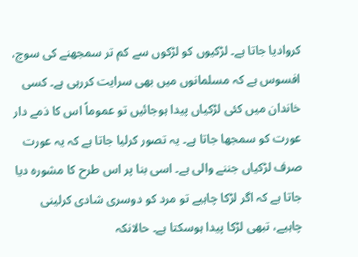کروادیا جاتا ہے۔ لڑکیوں کو لڑکوں سے کم تر سمجھنے کی سوچ، افسوس ہے کہ مسلمانوں میں بھی سرایت کررہی ہے۔ کسی خاندان میں کئی لڑکیاں پیدا ہوجائیں تو عموماً اس کا ذمے دار عورت کو سمجھا جاتا ہے۔ یہ تصور کرلیا جاتا ہے کہ یہ عورت صرف لڑکیاں جننے والی ہے۔ اسی بنا پر اس طرح کا مشورہ دیا جاتا ہے کہ اگر لڑکا چاہیے تو مرد کو دوسری شادی کرلینی چاہیے، تبھی لڑکا پیدا ہوسکتا ہے۔ حالانکہ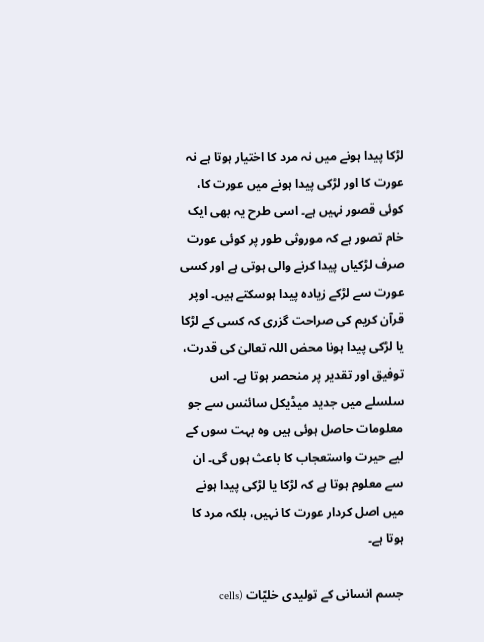لڑکا پیدا ہونے میں نہ مرد کا اختیار ہوتا ہے نہ عورت کا اور لڑکی پیدا ہونے میں عورت کا، کوئی قصور نہیں ہے۔ اسی طرح یہ بھی ایک خام تصور ہے کہ موروثی طور پر کوئی عورت صرف لڑکیاں پیدا کرنے والی ہوتی ہے اور کسی عورت سے لڑکے زیادہ پیدا ہوسکتے ہیں۔ اوپر قرآن کریم کی صراحت گزری کہ کسی کے لڑکا یا لڑکی پیدا ہونا محض اللہ تعالیٰ کی قدرت، توفیق اور تقدیر پر منحصر ہوتا ہے۔ اس سلسلے میں جدید میڈیکل سائنس سے جو معلومات حاصل ہوئی ہیں وہ بہت سوں کے لیے حیرت واستعجاب کا باعث ہوں گی۔ ان سے معلوم ہوتا ہے کہ لڑکا یا لڑکی پیدا ہونے میں اصل کردار عورت کا نہیں، بلکہ مرد کا ہوتا ہے۔

جسم انسانی کے تولیدی خلیّات (cells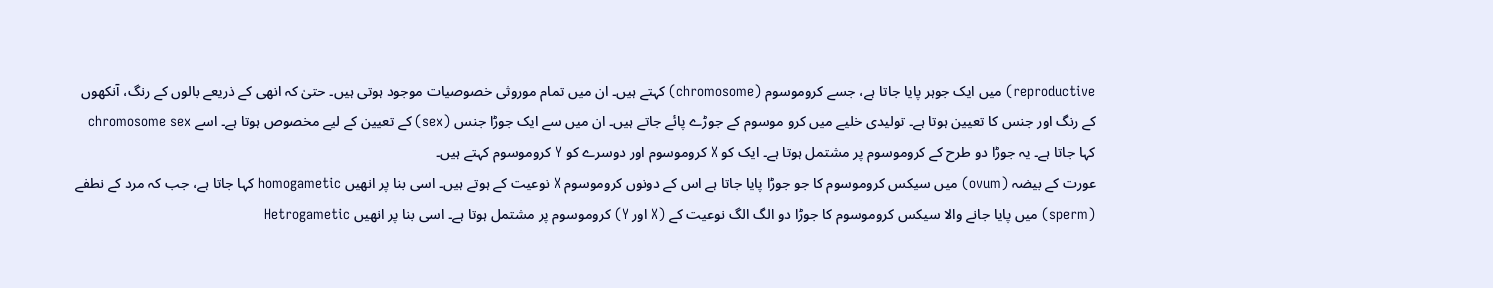reproductive) میں ایک جوہر پایا جاتا ہے، جسے کروموسوم (chromosome) کہتے ہیں۔ ان میں تمام موروثی خصوصیات موجود ہوتی ہیں۔ حتیٰ کہ انھی کے ذریعے بالوں کے رنگ، آنکھوں کے رنگ اور جنس کا تعیین ہوتا ہے۔ تولیدی خلیے میں کرو موسوم کے جوڑے پائے جاتے ہیں۔ ان میں سے ایک جوڑا جنس (sex) کے تعیین کے لیے مخصوص ہوتا ہے۔ اسے chromosome sex کہا جاتا ہے۔ یہ جوڑا دو طرح کے کروموسوم پر مشتمل ہوتا ہے۔ ایک کو X کروموسوم اور دوسرے کو Y کروموسوم کہتے ہیں۔
عورت کے بیضہ (ovum) میں سیکس کروموسوم کا جو جوڑا پایا جاتا ہے اس کے دونوں کروموسوم X نوعیت کے ہوتے ہیں۔ اسی بنا پر انھیں homogametic کہا جاتا ہے، جب کہ مرد کے نطفے (sperm) میں پایا جانے والا سیکس کروموسوم کا جوڑا دو الگ الگ نوعیت کے (X اور Y) کروموسوم پر مشتمل ہوتا ہے۔ اسی بنا پر انھیں Hetrogametic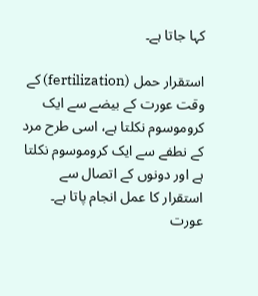کہا جاتا ہے۔

استقرار حمل (fertilization) کے وقت عورت کے بیضے سے ایک کروموسوم نکلتا ہے، اسی طرح مرد کے نطفے سے ایک کروموسوم نکلتا ہے اور دونوں کے اتصال سے استقرار کا عمل انجام پاتا ہے۔ عورت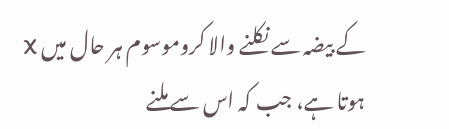کے بیضہ سے نکلنے والا کروموسوم ہر حال میں X ہوتا ہے، جب کہ اس سے ملنے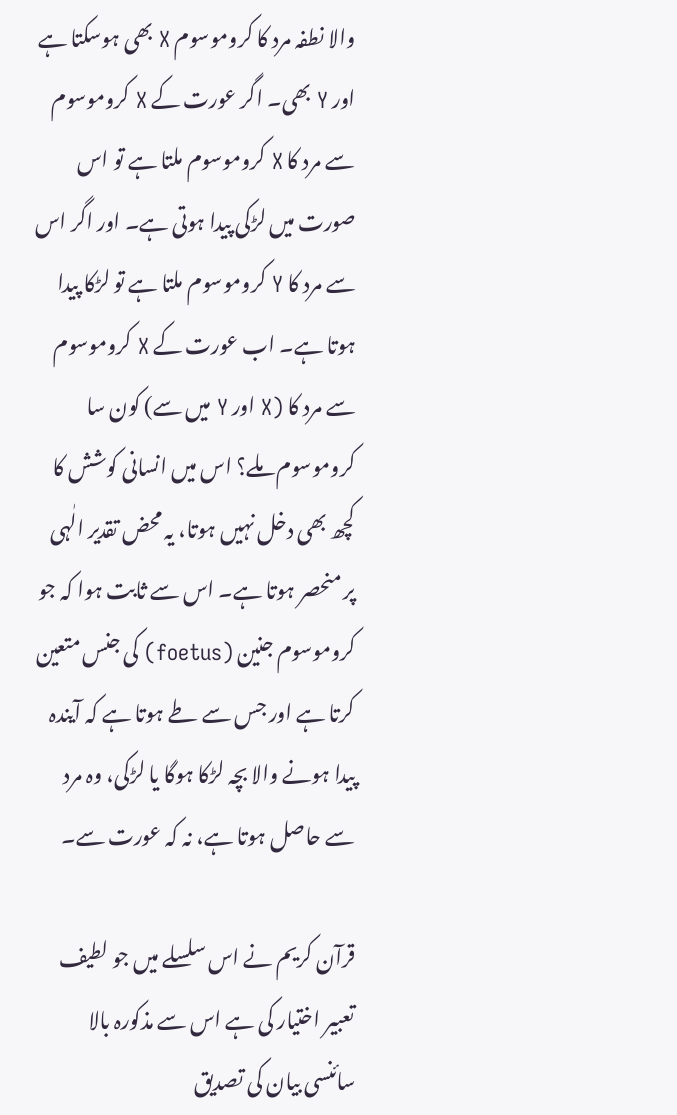والا نطفہ مرد کا کروموسوم X بھی ہوسکتا ہے اور Y بھی۔ اگر عورت کے X کروموسوم سے مرد کا X کروموسوم ملتا ہے تو اس صورت میں لڑکی پیدا ہوتی ہے۔ اور اگر اس سے مرد کا Y کروموسوم ملتا ہے تو لڑکا پیدا ہوتا ہے۔ اب عورت کے X کروموسوم سے مرد کا (X اور Y میں سے) کون سا کروموسوم ملے؟ اس میں انسانی کوشش کا کچھ بھی دخل نہیں ہوتا، یہ محض تقدیر الٰہی پر منحصر ہوتا ہے۔ اس سے ثابت ہوا کہ جو کروموسوم جنین (foetus) کی جنس متعین کرتا ہے اور جس سے طے ہوتا ہے کہ آیندہ پیدا ہونے والا بچہ لڑکا ہوگا یا لڑکی، وہ مرد سے حاصل ہوتا ہے، نہ کہ عورت سے۔

قرآن کریم نے اس سلسلے میں جو لطیف تعبیر اختیار کی ہے اس سے مذکورہ بالا سائنسی بیان کی تصدیق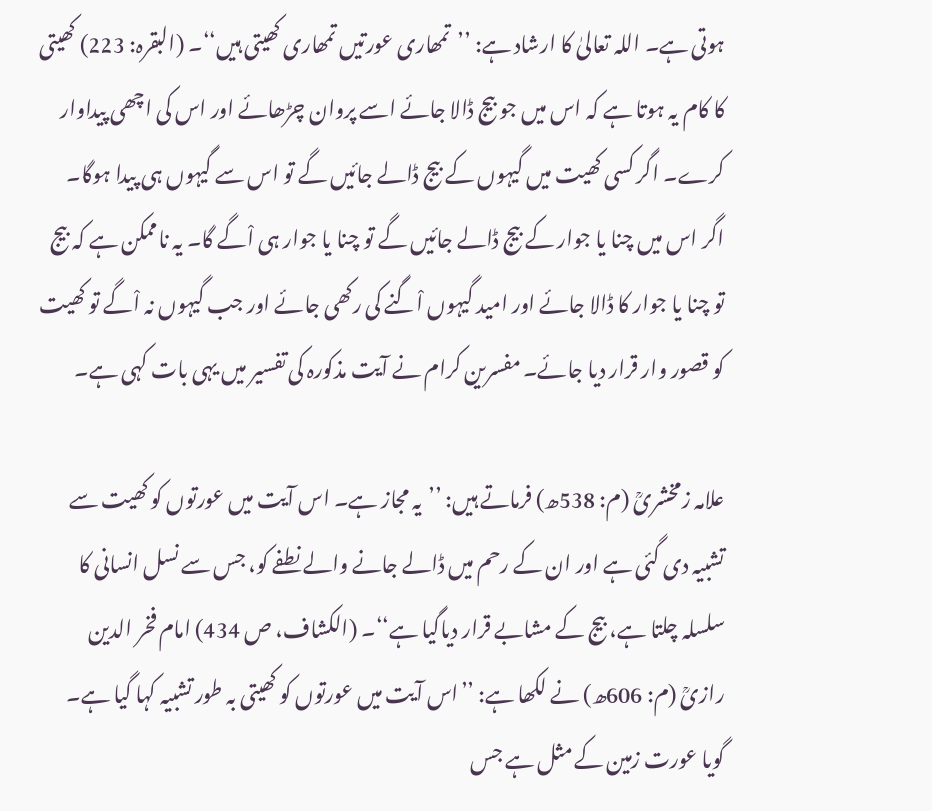ہوتی ہے۔ اللہ تعالیٰ کا ارشاد ہے: ’’تمھاری عورتیں تمھاری کھیتی ہیں‘‘۔ (البقرہ: 223) کھیتی کا کام یہ ہوتا ہے کہ اس میں جو بیج ڈالا جائے اسے پروان چڑھائے اور اس کی اچھی پیداوار کرے۔ اگر کسی کھیت میں گیہوں کے بیج ڈالے جائیں گے تو اس سے گیہوں ہی پیدا ہوگا۔ اگر اس میں چنا یا جوار کے بیج ڈالے جائیں گے تو چنا یا جوار ہی اْگے گا۔ یہ ناممکن ہے کہ بیج تو چنا یا جوار کا ڈالا جائے اور امید گیہوں اْگنے کی رکھی جائے اور جب گیہوں نہ اْگے تو کھیت کو قصور وار قرار دیا جائے۔ مفسرین کرام نے آیت مذکورہ کی تفسیر میں یہی بات کہی ہے۔

علامہ زمخشریؒ (م: 538ھ) فرماتے ہیں: ’’یہ مجاز ہے۔ اس آیت میں عورتوں کو کھیت سے تشبیہ دی گئی ہے اور ان کے رحم میں ڈالے جانے والے نطفے کو، جس سے نسل انسانی کا سلسلہ چلتا ہے، بیج کے مشابے قرار دیاگیا ہے‘‘۔ (الکشاف، ص 434) امام فخر الدین رازیؒ (م: 606ھ) نے لکھا ہے: ’’اس آیت میں عورتوں کو کھیتی بہ طور تشبیہ کہا گیا ہے۔ گویا عورت زمین کے مثل ہے جس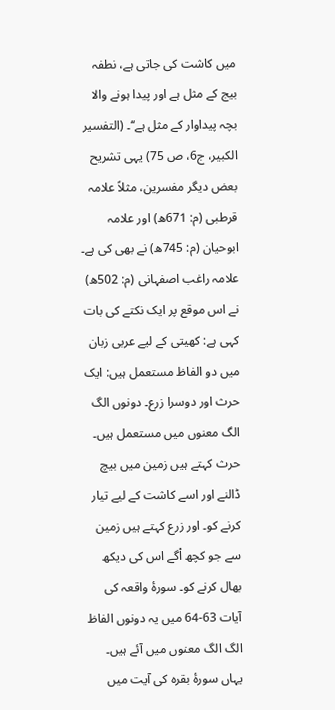میں کاشت کی جاتی ہے، نطفہ بیج کے مثل ہے اور پیدا ہونے والا بچہ پیداوار کے مثل ہے‘‘۔ (التفسیر الکبیر، ج6، ص 75) یہی تشریح بعض دیگر مفسرین، مثلاً علامہ قرطبی (م: 671ھ) اور علامہ ابوحیان (م: 745ھ) نے بھی کی ہے۔
علامہ راغب اصفہانی (م: 502ھ) نے اس موقع پر ایک نکتے کی بات کہی ہے: کھیتی کے لیے عربی زبان میں دو الفاظ مستعمل ہیں: ایک حرث اور دوسرا زرع۔ دونوں الگ الگ معنوں میں مستعمل ہیں۔ حرث کہتے ہیں زمین میں بیچ ڈالنے اور اسے کاشت کے لیے تیار کرنے کو۔ اور زرع کہتے ہیں زمین سے جو کچھ اْگے اس کی دیکھ بھال کرنے کو۔ سورۂ واقعہ کی آیات 63-64 میں یہ دونوں الفاظ الگ الگ معنوں میں آئے ہیں۔ یہاں سورۂ بقرہ کی آیت میں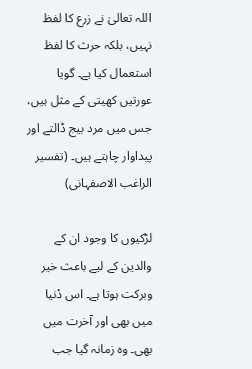اللہ تعالیٰ نے زرع کا لفظ نہیں، بلکہ حرث کا لفظ استعمال کیا ہے۔ گویا عورتیں کھیتی کے مثل ہیں، جس میں مرد بیج ڈالتے اور پیداوار چاہتے ہیں۔ (تفسیر الراغب الاصفہانی)

لڑکیوں کا وجود ان کے والدین کے لیے باعث خیر وبرکت ہوتا ہے۔ اس دْنیا میں بھی اور آخرت میں بھی۔ وہ زمانہ گیا جب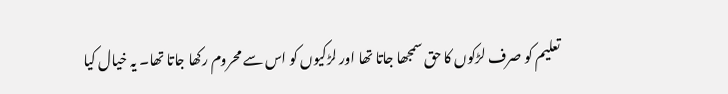تعلیم کو صرف لڑکوں کا حق سمجھا جاتا تھا اور لڑکیوں کو اس سے محروم رکھا جاتا تھا۔ یہ خیال کیا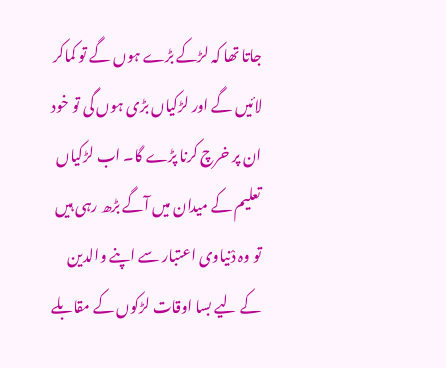جاتا تھا کہ لڑکے بڑے ہوں گے تو کماکر لائیں گے اور لڑکیاں بڑی ہوں گی تو خود ان پر خرچ کرنا پڑے گا۔ اب لڑکیاں تعلیم کے میدان میں آگے بڑھ رہی ہیں تو وہ دْنیاوی اعتبار سے اپنے والدین کے لیے بسا اوقات لڑکوں کے مقابلے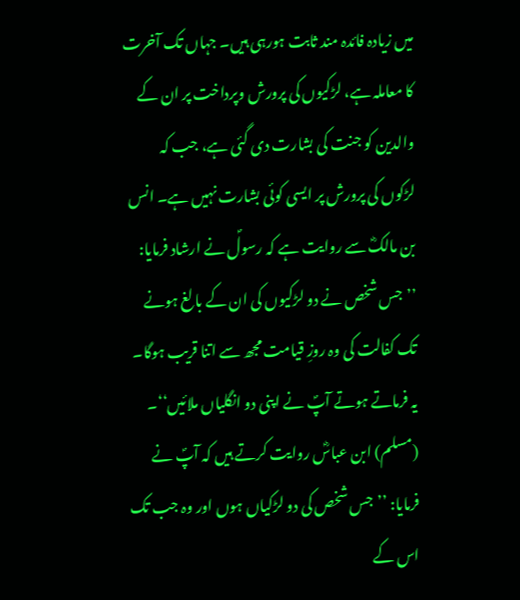میں زیادہ فائدہ مند ثابت ہورہی ہیں۔ جہاں تک آخرت کا معاملہ ہے، لڑکیوں کی پرورش وپرداخت پر ان کے والدین کو جنت کی بشارت دی گئی ہے، جب کہ لڑکوں کی پرورش پر ایسی کوئی بشارت نہیں ہے۔ انس بن مالکؓ سے روایت ہے کہ رسولؐ نے ارشاد فرمایا: ’’جس شخص نے دو لڑکیوں کی ان کے بالغ ہونے تک کفالت کی وہ روزِ قیامت مجھ سے اتنا قریب ہوگا۔ یہ فرماتے ہوتے آپؐ نے اپنی دو انگلیاں ملائیں‘‘۔ (مسلم) ابن عباسؓ روایت کرتے ہیں کہ آپؐ نے فرمایا: ’’جس شخص کی دو لڑکیاں ہوں اور وہ جب تک اس کے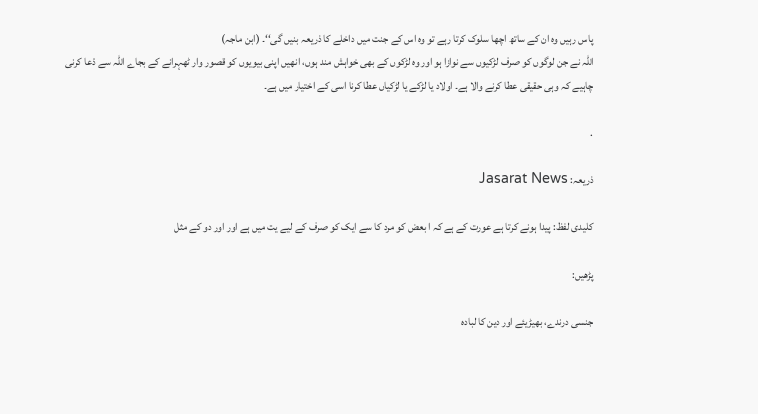پاس رہیں وہ ان کے ساتھ اچھا سلوک کرتا رہے تو وہ اس کے جنت میں داخلے کا ذریعہ بنیں گی‘‘۔ (ابن ماجہ)
اللہ نے جن لوگوں کو صرف لڑکیوں سے نوازا ہو اور وہ لڑکوں کے بھی خواہش مند ہوں، انھیں اپنی بیویوں کو قصور وار ٹھہرانے کے بجاے اللہ سے دْعا کرنی چاہیے کہ وہی حقیقی عطا کرنے والا ہے۔ اولاد یا لڑکے یا لڑکیاں عطا کرنا اسی کے اختیار میں ہے۔

.

ذریعہ: Jasarat News

کلیدی لفظ: پیدا ہونے کرتا ہے عورت کے ہے کہ ا بعض کو مرد کا سے ایک کو صرف کے لیے یت میں ہے اور اور دو کے مثل

پڑھیں:

جنسی درندے، بھیڑیئے اور دین کا لبادہ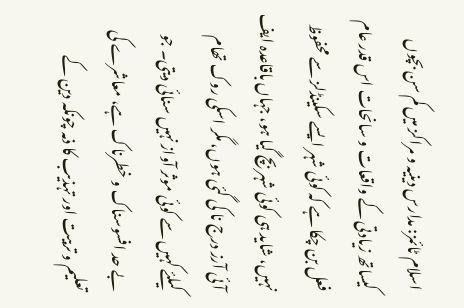اسلام ٹائمز: مدارس دینیہ و مراکز میں کم سن بچوں کیساتھ زیادتی کے واقعات و سانحات اس قدر عام فعل بن چکا ہے کہ کوئی شہر ایسے سکینڈلز سے محفوظ نہیں، شاید ہی کوئی شہر بچ گیا ہو، جہاں باقاعدہ ایف آئی آرز درج نا کی گئی ہوں، مگر اسکی روک تھام کیلئے کہیں سے کوئی موثر آواز نہیں سنائی دیتی۔ جو بے حد افسوسناک و خطرناک ہے، معاشرے کی تعلیم و تربیت اور تہذیب کا ذمہ چونکہ دین کے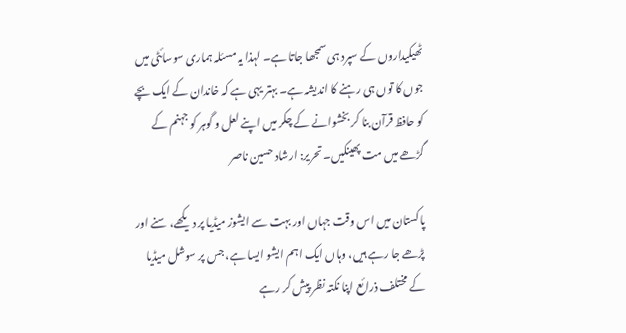ٹھیکیداروں کے سپرد ہی سمجھا جاتا ہے۔ لہذا یہ مسئلہ ہماری سوسائٹی میں جوں کا توں ہی رہنے کا اندیشہ ہے۔ بہتر یہی ہے کہ خاندان کے ایک بچے کو حافظ قرآن بنا کر بخشوانے کے چکر میں اپنے لعل و گوہر کو جہنم کے گڑھے میں مت پھینکیں۔ تحریر: ارشاد حسین ناصر

پاکستان میں اس وقت جہاں اور بہت سے ایشوز میڈیا پر دیکھے، سنے اور پڑھے جا رہے ہیں، وہاں ایک اہم ایشو ایسا ہے، جس پر سوشل میڈیا کے مختلف ذرائع اپنا نکتہ نظر پیش کر رہے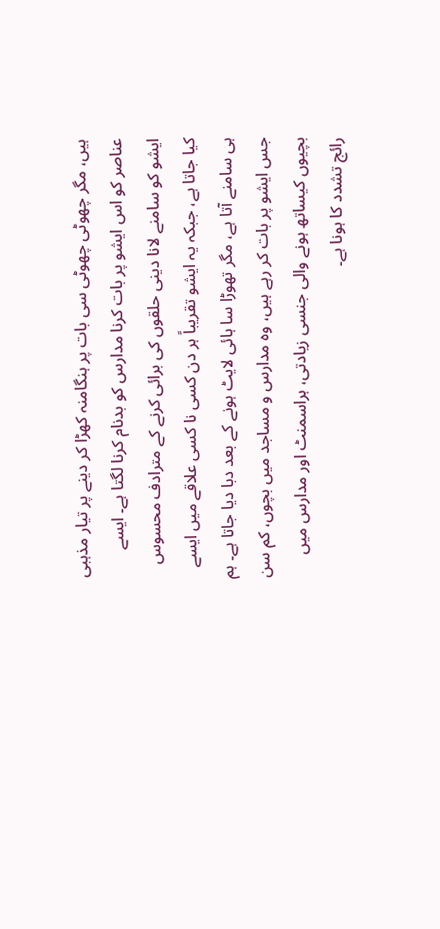ہیں، مگر چھوٹی چھوٹی سی بات پر ہنگامنہ کھڑا کر دینے پر تیار مذہبی عناصر کو اس ایشو پر بات کرنا مدارس کو بدنام کرنا لگتا ہے۔ ایسے ایشو کو سامنے لانا دینی حلقوں کی برائی کرنے کے مترادف محسوس کیا جاتا ہے، جبکہ یہ ایشو تقریباً ہر دن کسی نا کسی علاقے میں ایسے ہی سامنے آتا ہے، مگر تھوڑا سا ہائی لایٹ ہونے کے بعد دبا دیا جاتا ہے۔ ہم جس ایشو پر بات کر رہے ہیں، وہ مدارس و مساجد میں بچوں، کم سن بچیوں کیساتھ ہونے والی جنسی زیادتی، ہراسمنٹ اور مدارس میں رائج تشدد کا ہونا ہے۔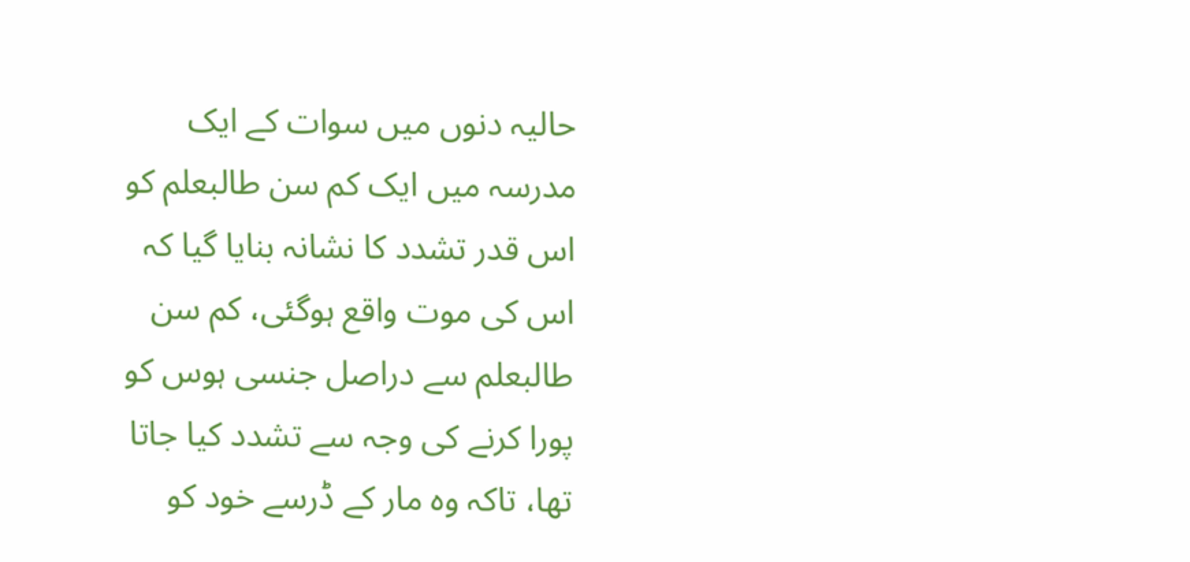حالیہ دنوں میں سوات کے ایک مدرسہ میں ایک کم سن طالبعلم کو اس قدر تشدد کا نشانہ بنایا گیا کہ اس کی موت واقع ہوگئی، کم سن طالبعلم سے دراصل جنسی ہوس کو پورا کرنے کی وجہ سے تشدد کیا جاتا تھا، تاکہ وہ مار کے ڈرسے خود کو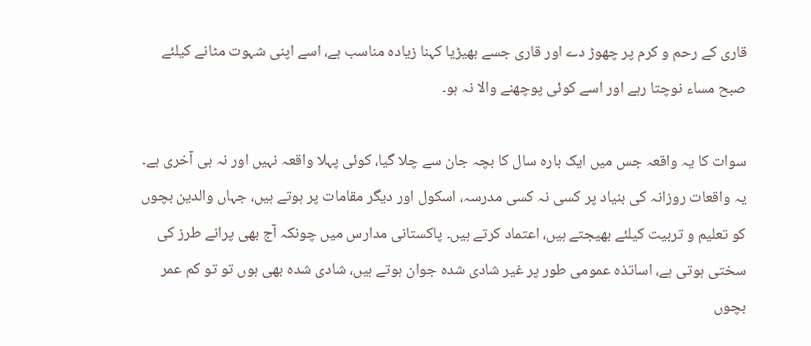قاری کے رحم و کرم پر چھوڑ دے اور قاری جسے بھیڑیا کہنا زیادہ مناسب ہے، اسے اپنی شہوت مٹانے کیلئے صبح مساء نوچتا رہے اور اسے کوئی پوچھنے والا نہ ہو۔

سوات کا یہ واقعہ جس میں ایک بارہ سال کا بچہ جان سے چلا گیا، کوئی پہلا واقعہ نہیں اور نہ ہی آخری ہے۔ یہ واقعات روزانہ کی بنیاد پر کسی نہ کسی مدرسہ، اسکول اور دیگر مقامات پر ہوتے ہیں، جہاں والدین بچوں کو تعلیم و تربیت کیلئے بھیجتے ہیں، اعتماد کرتے ہیں۔ پاکستانی مدارس میں چونکہ آج بھی پرانے طرز کی سختی ہوتی ہے، اساتذہ عمومی طور پر غیر شادی شدہ جوان ہوتے ہیں، شادی شدہ بھی ہوں تو تو کم عمر بچوں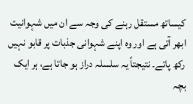کیساتھ مستقل رہنے کی وجہ سے ان میں شہوانیت ابھر آتی ہے اور وہ اپنے شہوانی جذبات پر قابو نہیں رکھ پاتے۔ نتیجتاً یہ سلسلہ دراز ہو جاتا ہے، ہر ایک بچہ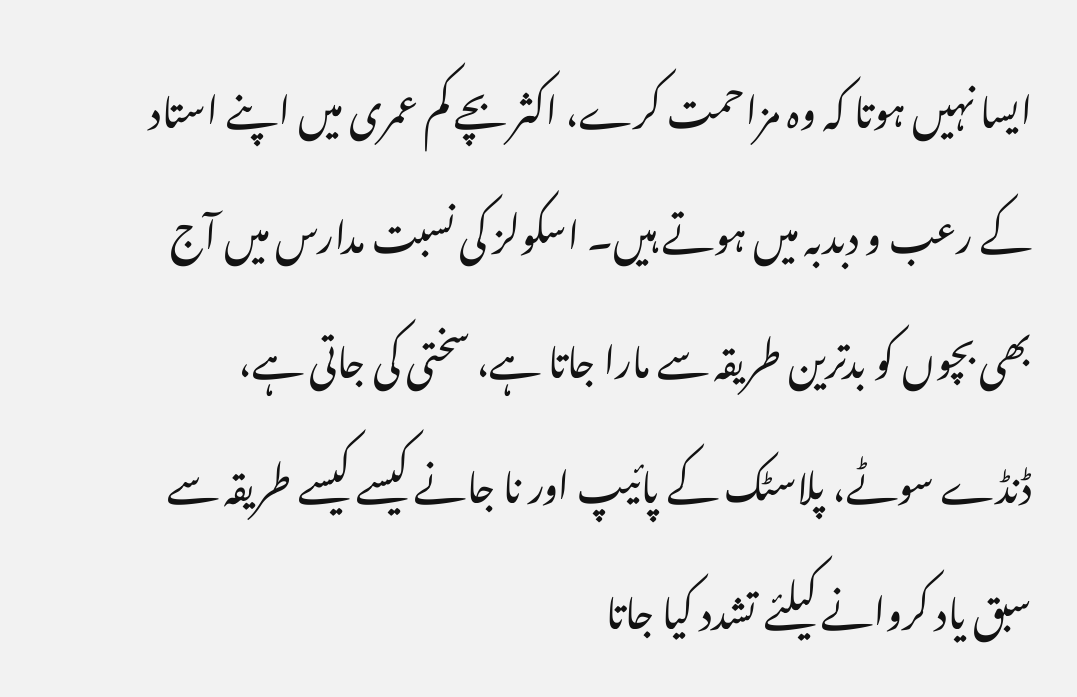ایسا نہیں ہوتا کہ وہ مزاحمت کرے، اکثر بچے کم عمری میں اپنے استاد کے رعب و دبدبہ میں ہوتے ہیں۔ اسکولز کی نسبت مدارس میں آج بھی بچوں کو بدترین طریقہ سے مارا جاتا ہے، سختی کی جاتی ہے، ڈنڈے سوٹے، پلاسٹک کے پائیپ اور نا جانے کیسے کیسے طریقہ سے سبق یاد کروانے کیلئے تشدد کیا جاتا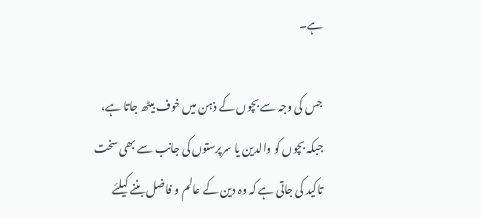ہے۔

جس کی وجہ سے بچوں کے ذہن میں خوف بیٹھ جاتا ہے، جبکہ بچوں کو والدین یا سرپرستوں کی جانب سے بھی سخت تاکید کی جاتی ہے کہ وہ دین کے عالم و فاضل بننے کیلئے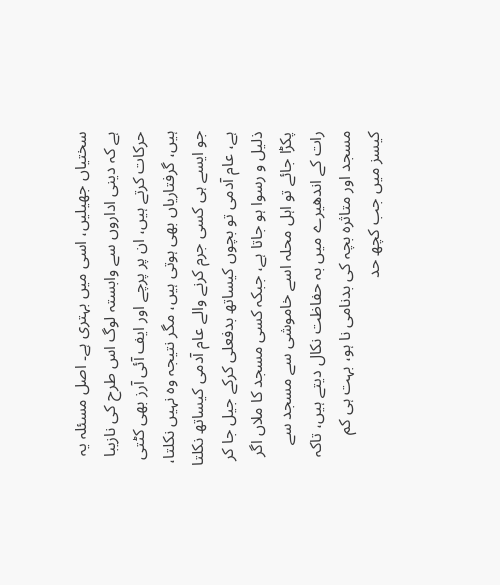سختیاں جھیلیں، اسی میں بہتری ہے۔ اصل مسئلہ یہ ہے کہ دینی اداروں سے وابستہ لوگ اس طرح کی نازیبا حرکات کرتے ہیں، ان پر پرچے اور ایف آئی آرز بھی کٹتی ہیں، گرفتاریاں بھی ہوتی ہیں، مگر نتیجہ وہ نہیں نکلتا، جو ایسے ہی کسی جرم کرنے والے عام آدمی کیساتھ نکلتا ہے، عام آدمی تو بچوں کیساتھ بدفعلی کرکے جیل جا کر ذلیل و رسوا ہو جاتا ہے، جبکہ کسی مسجد کا ملاں اگر پکڑا جائے تو اہل محلہ اسے خاموشی سے مسجد سے رات کے اندھیرے میں بہ حفاظت نکال دیتے ہیں، تاکہ مسجد اور متاثرہ بچہ کی بدنامی نا ہو، بہت ہی کم کیسز میں جب کچھ حد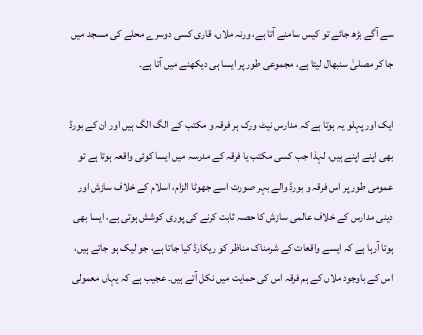سے آگے بڑھ جائے تو کیس سامنے آتا ہے، ورنہ ملاں، قاری کسی دوسرے محلے کی مسجد میں جا کر مصلیٰ سنبھال لیتا ہے، مجموعی طور پر ایسا ہی دیکھنے میں آتا ہے۔

ایک اور پہلو یہ ہوتا ہے کہ مدارس نیٹ ورک ہر فرقہ و مکتب کے الگ الگ ہیں اور ان کے بورڈ بھی اپنے اپنے ہیں، لہذا جب کسی مکتب یا فرقہ کے مدرسہ میں ایسا کوئی واقعہ ہوتا ہے تو عمومی طور پر اس فرقہ و بورڈ والے بہر صورت اسے جھوٹا الزام، اسلام کے خلاف سازش اور دینی مدارس کے خلاف عالمی سازش کا حصہ ثابت کرنے کی پوری کوشش ہوتی ہے، ایسا بھی ہوتا آرہا ہے کہ ایسے واقعات کے شرمناک مناظر کو ریکارڈ کیا جاتا ہے، جو لیک ہو جاتے ہیں، اس کے باوجود ملاں کے ہم فرقہ اس کی حمایت میں نکل آتے ہیں۔ عجیب ہے کہ یہاں معمولی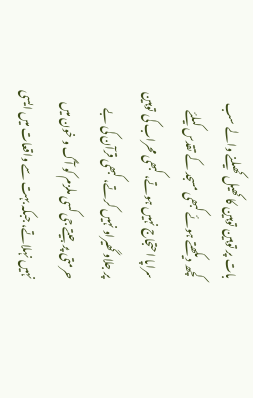بات پر توہین توہین کا کھیل کھیلنے والے سب کچھ دیکھتے ہوئے کبھی مسجد کے تقدس کیلئے سراپا احتجاج نہیں ہوتے، کبھی محراب کی توہین پر جلاو گھیراو نہیں کرتے، کبھی قرآن کی بے حرمتی پر جیتے جی کسی ملزم کو آگ و خون میں نہیں نہلاتے، جبکہ بہت سے واقعات میں ایسی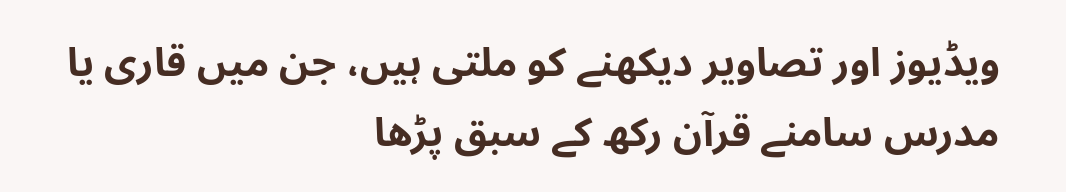ویڈیوز اور تصاویر دیکھنے کو ملتی ہیں، جن میں قاری یا مدرس سامنے قرآن رکھ کے سبق پڑھا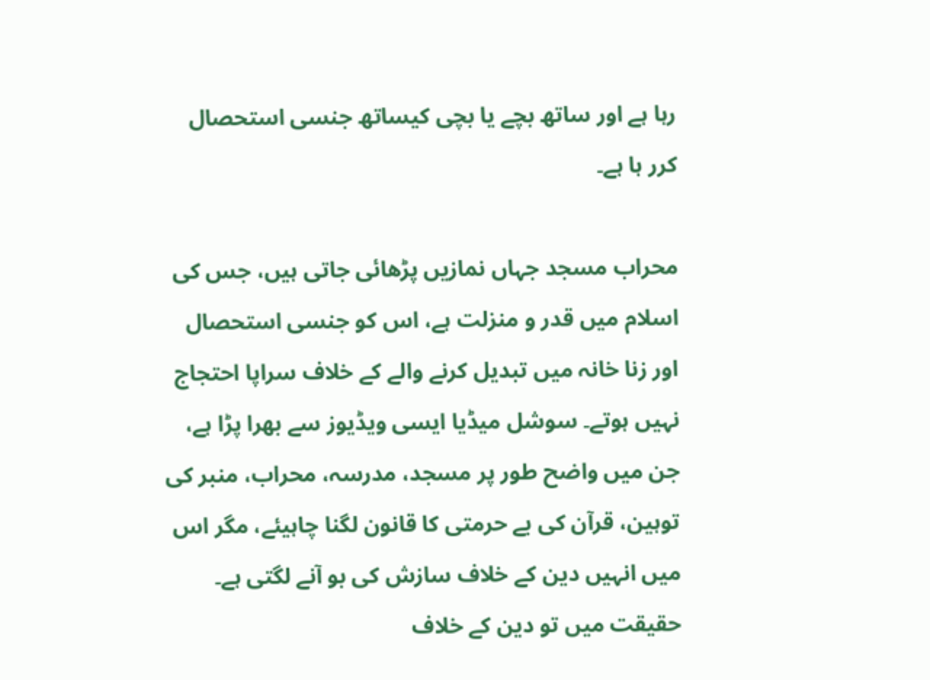رہا ہے اور ساتھ بچے یا بچی کیساتھ جنسی استحصال کرر ہا ہے۔

محراب مسجد جہاں نمازیں پڑھائی جاتی ہیں، جس کی اسلام میں قدر و منزلت ہے، اس کو جنسی استحصال اور زنا خانہ میں تبدیل کرنے والے کے خلاف سراپا احتجاج نہیں ہوتے۔ سوشل میڈیا ایسی ویڈیوز سے بھرا پڑا ہے، جن میں واضح طور پر مسجد، مدرسہ، محراب، منبر کی توہین، قرآن کی بے حرمتی کا قانون لگنا چاہیئے، مگر اس میں انہیں دین کے خلاف سازش کی بو آنے لگتی ہے۔ حقیقت میں تو دین کے خلاف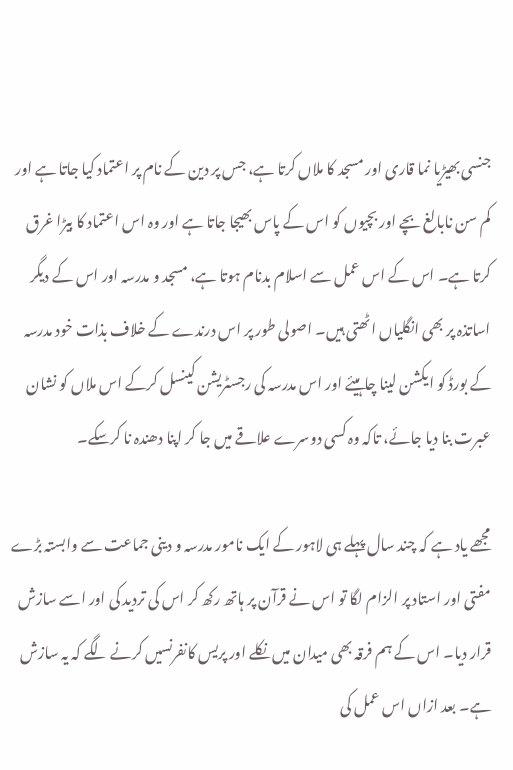جنسی بھیڑیا نما قاری اور مسجد کا ملاں کرتا ہے، جس پر دین کے نام پر اعتماد کیا جاتا ہے اور کم سن نابالغ بچے اور بچیوں کو اس کے پاس بھیجا جاتا ہے اور وہ اس اعتماد کا بیڑا غرق کرتا ہے۔ اس کے اس عمل سے اسلام بدنام ہوتا ہے، مسجد و مدرسہ اور اس کے دیگر اساتذہ پر بھی انگلیاں اٹھتی ہیں۔ اصولی طور پر اس درندے کے خلاف بذات خود مدرسہ کے بورڈ کو ایکشن لینا چاہیئے اور اس مدرسہ کی رجسٹریشن کینسل کرکے اس ملاں کو نشان عبرت بنا دیا جائے، تاکہ وہ کسی دوسرے علاقے میں جا کر اپنا دھندہ نا کرسکے۔

مجھے یاد ہے کہ چند سال پہلے ہی لاہور کے ایک نامور مدرسہ و دینی جماعت سے وابستہ بڑے مفتی اور استاد پر الزام لگا تو اس نے قرآن پر ہاتھ رکھ کر اس کی تردید کی اور اسے سازش قرار دیا۔ اس کے ہم فرقہ بھی میدان میں نکلے اور پریس کانفرنسیں کرنے لگے کہ یہ سازش ہے۔ بعد ازاں اس عمل کی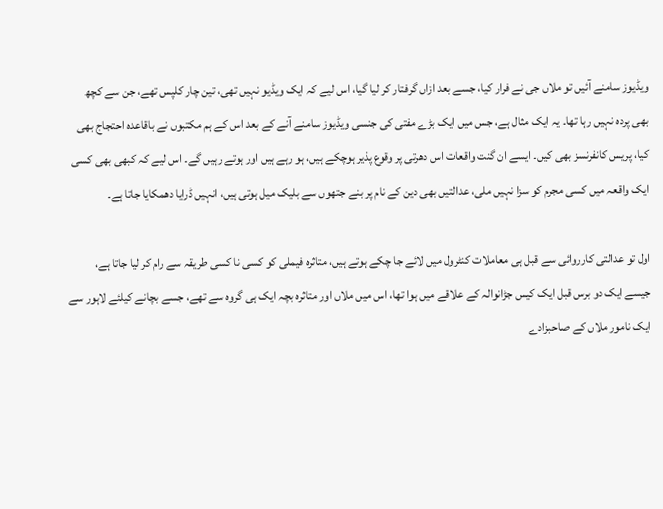ویڈیوز سامنے آئیں تو ملاں جی نے فرار کیا، جسے بعد ازاں گرفتار کر لیا گیا، اس لیے کہ ایک ویڈیو نہیں تھی، تین چار کلپس تھے، جن سے کچھ بھی پردہ نہیں رہا تھا۔ یہ ایک مثال ہے، جس میں ایک بڑے مفتی کی جنسی ویڈیوز سامنے آنے کے بعد اس کے ہم مکتبوں نے باقاعدہ احتجاج بھی کیا، پریس کانفرنسز بھی کیں۔ ایسے ان گنت واقعات اس دھرتی پر وقوع پذیر ہوچکے ہیں، ہو رہے ہیں اور ہوتے رہیں گے۔ اس لیے کہ کبھی بھی کسی ایک واقعہ میں کسی مجرم کو سزا نہیں ملی، عدالتیں بھی دین کے نام پر بنے جتھوں سے بلیک میل ہوتی ہیں، انہیں ڈرایا دھمکایا جاتا ہے۔

اول تو عدالتی کارروائی سے قبل ہی معاملات کنٹرول میں لائے جا چکے ہوتے ہیں، متاثرہ فیملی کو کسی نا کسی طریقہ سے رام کر لیا جاتا ہے، جیسے ایک دو برس قبل ایک کیس جڑانوالہ کے علاقے میں ہوا تھا، اس میں ملاں اور متاثرہ بچہ ایک ہی گروہ سے تھے، جسے بچانے کیلئے لاہور سے ایک نامور ملاں کے صاحبزادے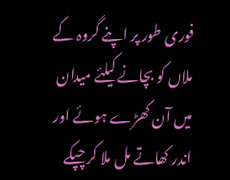فوری طور پر اپنے گروہ کے ملاں کو بچانے کیلئے میدان میں آن کھڑے ہوئے اور اندر کھاتے مل ملا کر چپکے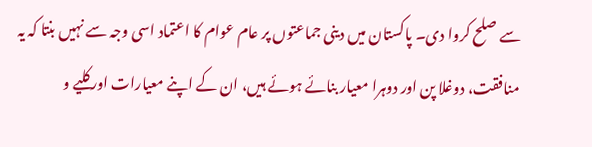سے صلح کروا دی۔ پاکستان میں دینی جماعتوں پر عام عوام کا اعتماد اسی وجہ سے نہیں بنتا کہ یہ منافقت، دوغلا پن اور دوہرا معیار بنائے ہوئے ہیں، ان کے اپنے معیارات اور کلیے و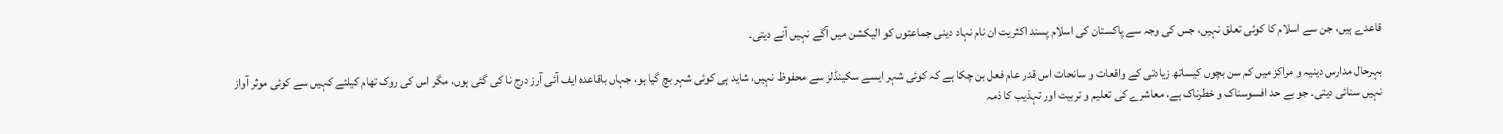قاعدے ہیں، جن سے اسلام کا کوئی تعلق نہیں، جس کی وجہ سے پاکستان کی اسلام پسند اکثریت ان نام نہاد دینی جماعتوں کو الیکشن میں آگے نہیں آنے دیتی۔

بہرحال مدارس دینیہ و مراکز میں کم سن بچوں کیساتھ زیادتی کے واقعات و سانحات اس قدر عام فعل بن چکا ہے کہ کوئی شہر ایسے سکینڈلز سے محفوظ نہیں، شاید ہی کوئی شہر بچ گیا ہو، جہاں باقاعدہ ایف آئی آرز درج نا کی گئی ہوں، مگر اس کی روک تھام کیلئے کہیں سے کوئی موثر آواز نہیں سنائی دیتی۔ جو بے حد افسوسناک و خطرناک ہے، معاشرے کی تعلیم و تربیت اور تہذیب کا ذمہ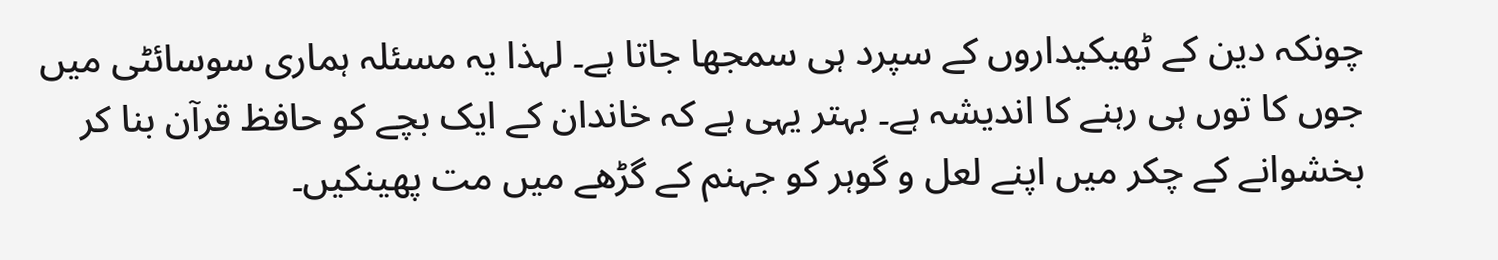چونکہ دین کے ٹھیکیداروں کے سپرد ہی سمجھا جاتا ہے۔ لہذا یہ مسئلہ ہماری سوسائٹی میں جوں کا توں ہی رہنے کا اندیشہ ہے۔ بہتر یہی ہے کہ خاندان کے ایک بچے کو حافظ قرآن بنا کر بخشوانے کے چکر میں اپنے لعل و گوہر کو جہنم کے گڑھے میں مت پھینکیں۔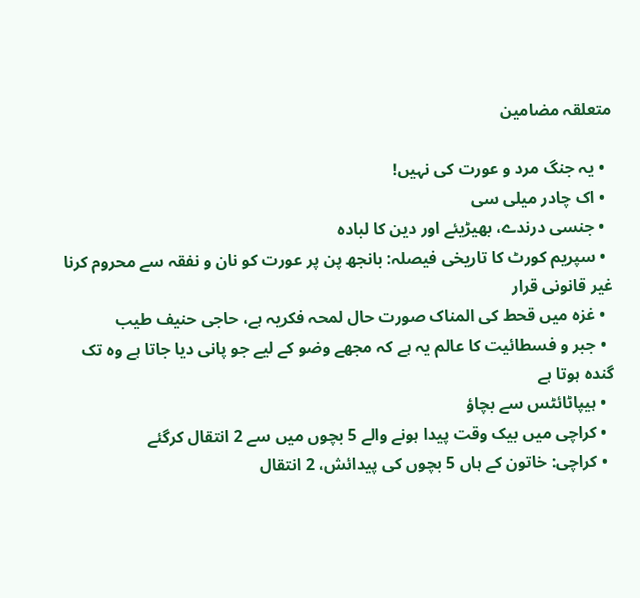متعلقہ مضامین

  • یہ جنگ مرد و عورت کی نہیں!
  • اک چادر میلی سی
  • جنسی درندے، بھیڑیئے اور دین کا لبادہ
  • سپریم کورٹ کا تاریخی فیصلہ: بانجھ پن پر عورت کو نان و نفقہ سے محروم کرنا غیر قانونی قرار
  • غزہ میں قحط کی المناک صورت حال لمحہ فکریہ ہے، حاجی حنیف طیب
  • جبر و فسطائیت کا عالم یہ ہے کہ مجھے وضو کے لیے جو پانی دیا جاتا ہے وہ تک گندہ ہوتا ہے
  • ہیپاٹائٹس سے بچاؤ
  • کراچی میں بیک وقت پیدا ہونے والے 5 بچوں میں سے 2 انتقال کرگئے
  • کراچی: خاتون کے ہاں 5 بچوں کی پیدائش، 2 انتقال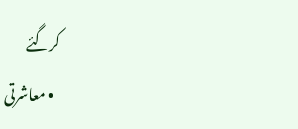کرگئے
  • معاشرتی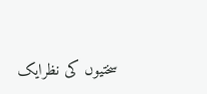سختیوں کی نظرایک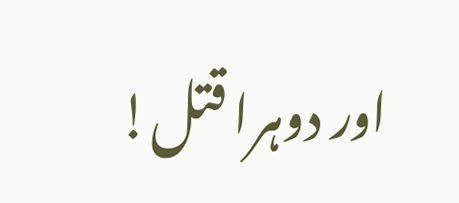اور دوہرا قتل!